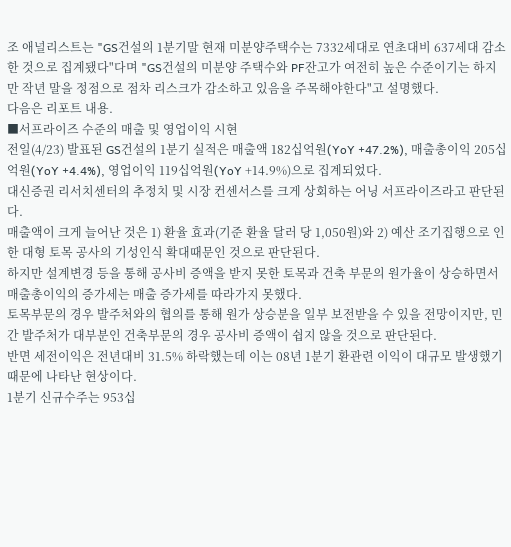조 애널리스트는 "GS건설의 1분기말 현재 미분양주택수는 7332세대로 연초대비 637세대 감소한 것으로 집계됐다"다며 "GS건설의 미분양 주택수와 PF잔고가 여전히 높은 수준이기는 하지만 작년 말을 정점으로 점차 리스크가 감소하고 있음을 주목해야한다"고 설명했다.
다음은 리포트 내용.
■서프라이즈 수준의 매출 및 영업이익 시현
전일(4/23) 발표된 GS건설의 1분기 실적은 매출액 182십억원(YoY +47.2%), 매출총이익 205십억원(YoY +4.4%), 영업이익 119십억원(YoY +14.9%)으로 집계되었다.
대신증권 리서치센터의 추정치 및 시장 컨센서스를 크게 상회하는 어닝 서프라이즈라고 판단된다.
매출액이 크게 늘어난 것은 1) 환율 효과(기준 환율 달러 당 1,050원)와 2) 예산 조기집행으로 인한 대형 토목 공사의 기성인식 확대때문인 것으로 판단된다.
하지만 설계변경 등을 통해 공사비 증액을 받지 못한 토목과 건축 부문의 원가율이 상승하면서 매출총이익의 증가세는 매출 증가세를 따라가지 못했다.
토목부문의 경우 발주처와의 협의를 통해 원가 상승분을 일부 보전받을 수 있을 전망이지만, 민간 발주처가 대부분인 건축부문의 경우 공사비 증액이 쉽지 않을 것으로 판단된다.
반면 세전이익은 전년대비 31.5% 하락했는데 이는 08년 1분기 환관련 이익이 대규모 발생했기 때문에 나타난 현상이다.
1분기 신규수주는 953십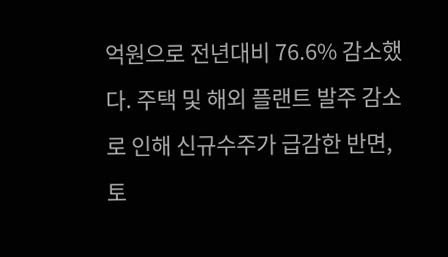억원으로 전년대비 76.6% 감소했다. 주택 및 해외 플랜트 발주 감소로 인해 신규수주가 급감한 반면, 토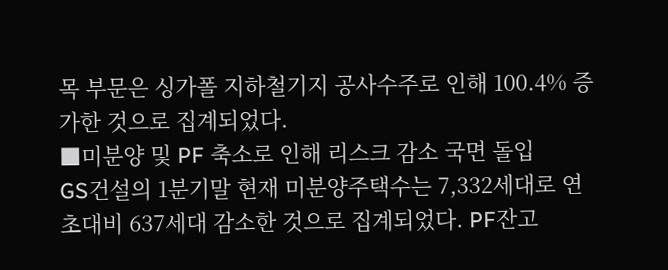목 부문은 싱가폴 지하철기지 공사수주로 인해 100.4% 증가한 것으로 집계되었다.
■미분양 및 PF 축소로 인해 리스크 감소 국면 돌입
GS건설의 1분기말 현재 미분양주택수는 7,332세대로 연초대비 637세대 감소한 것으로 집계되었다. PF잔고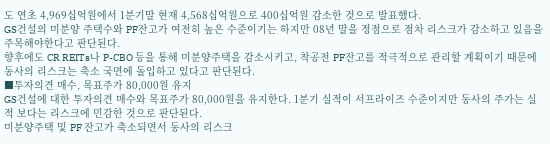도 연초 4,969십억원에서 1분기말 현재 4,568십억원으로 400십억원 감소한 것으로 발표했다.
GS건설의 미분양 주택수와 PF잔고가 여전히 높은 수준이기는 하지만 08년 말을 정점으로 점차 리스크가 감소하고 있음을 주목해야한다고 판단된다.
향후에도 CR REITs나 P-CBO 등을 통해 미분양주택을 감소시키고, 착공전 PF잔고를 적극적으로 관리할 계획이기 때문에 동사의 리스크는 축소 국면에 돌입하고 있다고 판단된다.
■투자의견 매수, 목표주가 80,000원 유지
GS건설에 대한 투자의견 매수와 목표주가 80,000원을 유지한다. 1분기 실적이 서프라이즈 수준이지만 동사의 주가는 실적 보다는 리스크에 민감한 것으로 판단된다.
미분양주택 및 PF 잔고가 축소되면서 동사의 리스크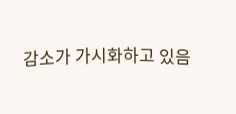감소가 가시화하고 있음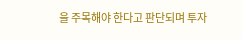을 주목해야 한다고 판단되며 투자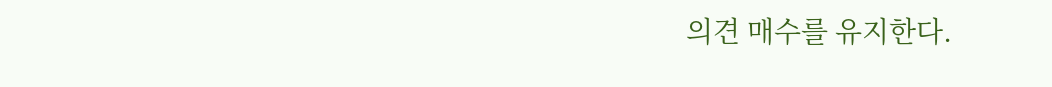의견 매수를 유지한다.